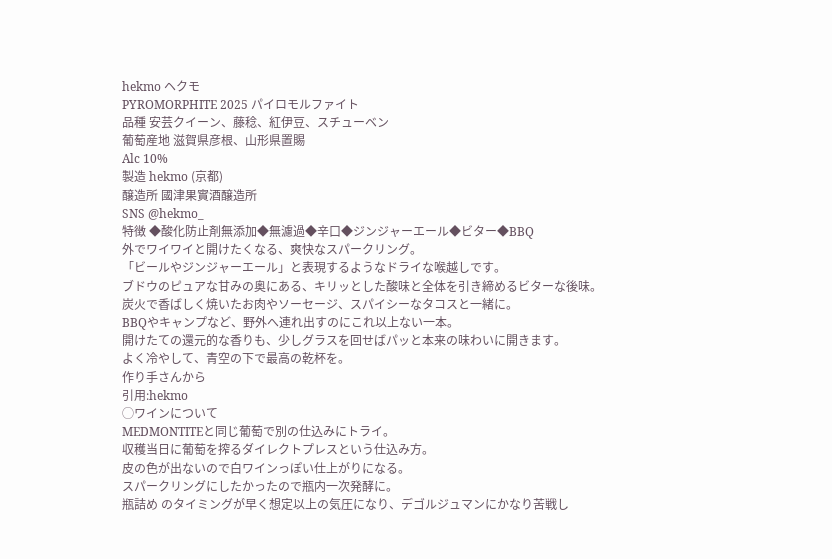hekmo ヘクモ
PYROMORPHITE 2025 パイロモルファイト
品種 安芸クイーン、藤稔、紅伊豆、スチューベン
葡萄産地 滋賀県彦根、山形県置賜
Alc 10%
製造 hekmo (京都)
醸造所 國津果實酒醸造所
SNS @hekmo_
特徴 ◆酸化防止剤無添加◆無濾過◆辛口◆ジンジャーエール◆ビター◆BBQ
外でワイワイと開けたくなる、爽快なスパークリング。
「ビールやジンジャーエール」と表現するようなドライな喉越しです。
ブドウのピュアな甘みの奥にある、キリッとした酸味と全体を引き締めるビターな後味。
炭火で香ばしく焼いたお肉やソーセージ、スパイシーなタコスと一緒に。
BBQやキャンプなど、野外へ連れ出すのにこれ以上ない一本。
開けたての還元的な香りも、少しグラスを回せばパッと本来の味わいに開きます。
よく冷やして、青空の下で最高の乾杯を。
作り手さんから
引用:hekmo
◯ワインについて
MEDMONTITEと同じ葡萄で別の仕込みにトライ。
収穫当日に葡萄を搾るダイレクトプレスという仕込み方。
皮の色が出ないので白ワインっぽい仕上がりになる。
スパークリングにしたかったので瓶内一次発酵に。
瓶詰め のタイミングが早く想定以上の気圧になり、デゴルジュマンにかなり苦戦し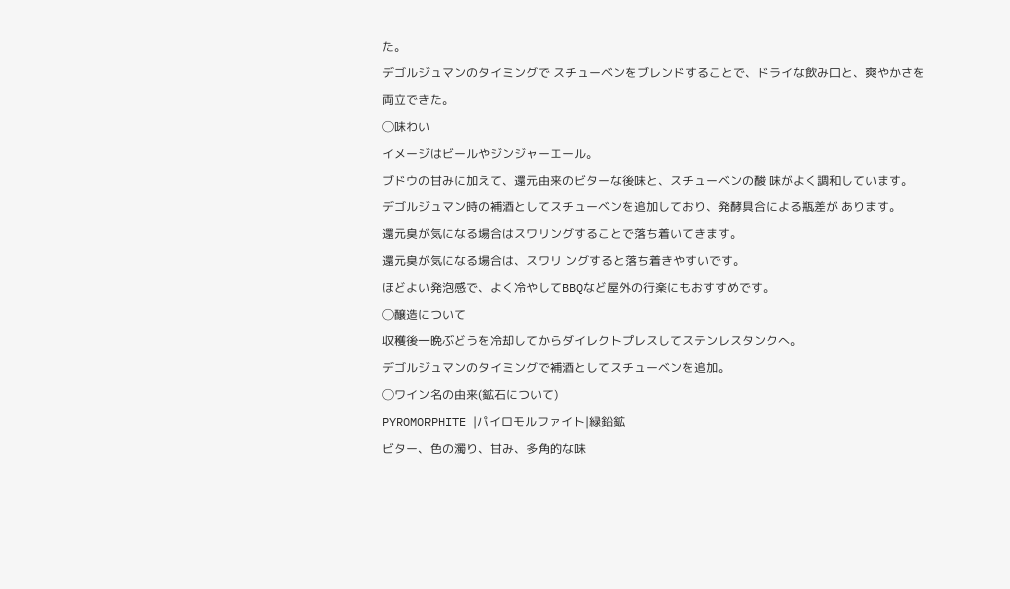た。
デゴルジュマンのタイミングで スチューベンをブレンドすることで、ドライな飲み口と、爽やかさを両立できた。
◯味わい
イメージはビールやジンジャーエール。
ブドウの甘みに加えて、還元由来のビターな後味と、スチューベンの酸 味がよく調和しています。
デゴルジュマン時の補酒としてスチューベンを追加しており、発酵具合による瓶差が あります。
還元臭が気になる場合はスワリングすることで落ち着いてきます。
還元臭が気になる場合は、スワリ ングすると落ち着きやすいです。
ほどよい発泡感で、よく冷やしてBBQなど屋外の行楽にもおすすめです。
◯醸造について
収穫後一晩ぶどうを冷却してからダイレクトプレスしてステンレスタンクへ。
デゴルジュマンのタイミングで補酒としてスチューベンを追加。
◯ワイン名の由来(鉱石について)
PYROMORPHITE |パイロモルファイト|緑鉛鉱
ビター、色の濁り、甘み、多角的な味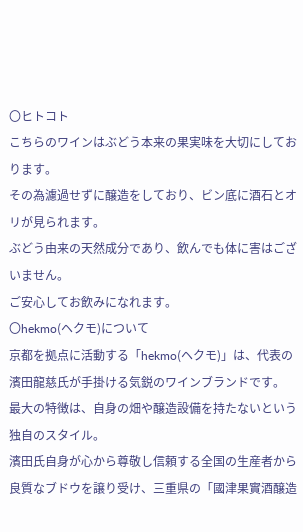〇ヒトコト
こちらのワインはぶどう本来の果実味を大切にしております。
その為濾過せずに醸造をしており、ビン底に酒石とオリが見られます。
ぶどう由来の天然成分であり、飲んでも体に害はございません。
ご安心してお飲みになれます。
〇hekmo(ヘクモ)について
京都を拠点に活動する「hekmo(ヘクモ)」は、代表の濱田龍慈氏が手掛ける気鋭のワインブランドです。
最大の特徴は、自身の畑や醸造設備を持たないという独自のスタイル。
濱田氏自身が心から尊敬し信頼する全国の生産者から良質なブドウを譲り受け、三重県の「國津果實酒醸造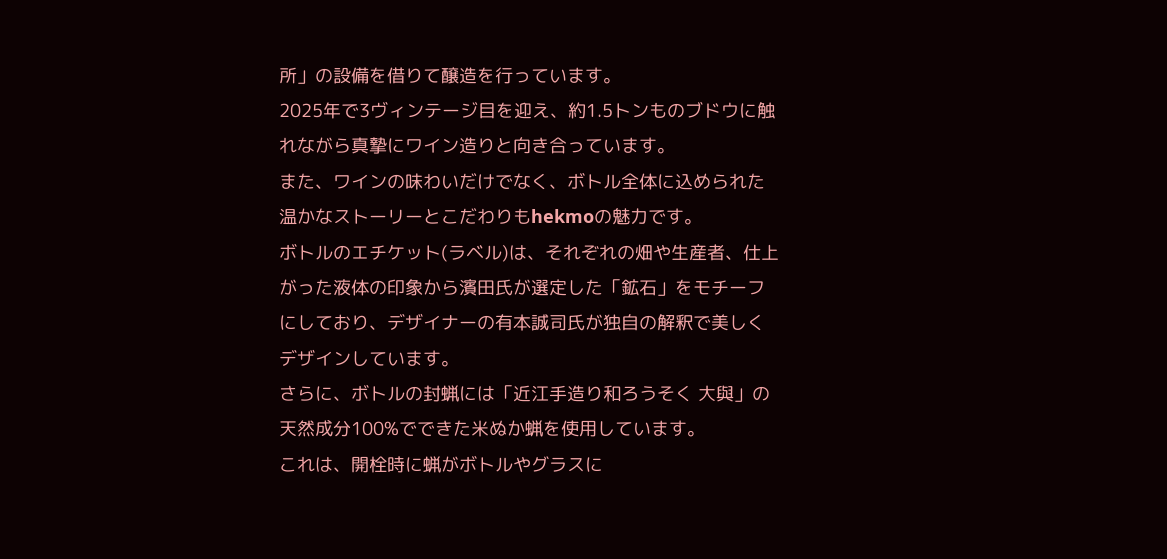所」の設備を借りて醸造を行っています。
2025年で3ヴィンテージ目を迎え、約1.5トンものブドウに触れながら真摯にワイン造りと向き合っています。
また、ワインの味わいだけでなく、ボトル全体に込められた温かなストーリーとこだわりもhekmoの魅力です。
ボトルのエチケット(ラベル)は、それぞれの畑や生産者、仕上がった液体の印象から濱田氏が選定した「鉱石」をモチーフにしており、デザイナーの有本誠司氏が独自の解釈で美しくデザインしています。
さらに、ボトルの封蝋には「近江手造り和ろうそく 大與」の天然成分100%でできた米ぬか蝋を使用しています。
これは、開栓時に蝋がボトルやグラスに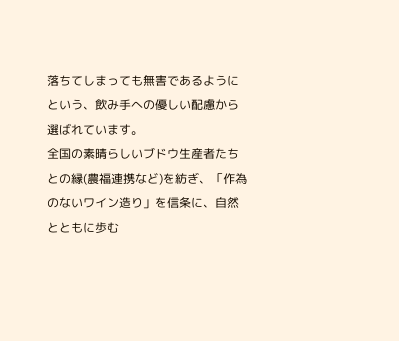落ちてしまっても無害であるようにという、飲み手への優しい配慮から選ばれています。
全国の素晴らしいブドウ生産者たちとの縁(農福連携など)を紡ぎ、「作為のないワイン造り」を信条に、自然とともに歩む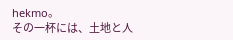hekmo。
その一杯には、土地と人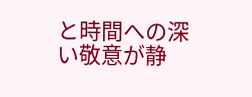と時間への深い敬意が静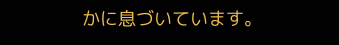かに息づいています。